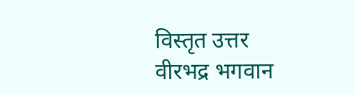विस्तृत उत्तर
वीरभद्र भगवान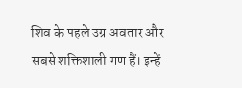शिव के पहले उग्र अवतार और सबसे शक्तिशाली गण हैं। इन्हें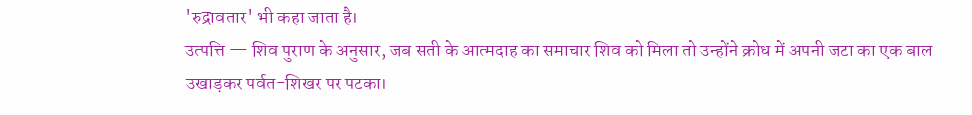'रुद्रावतार' भी कहा जाता है।
उत्पत्ति — शिव पुराण के अनुसार, जब सती के आत्मदाह का समाचार शिव को मिला तो उन्होंने क्रोध में अपनी जटा का एक बाल उखाड़कर पर्वत-शिखर पर पटका।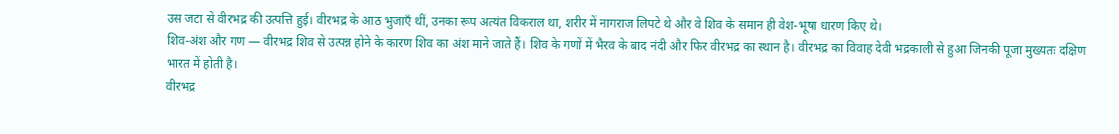उस जटा से वीरभद्र की उत्पत्ति हुई। वीरभद्र के आठ भुजाएँ थीं, उनका रूप अत्यंत विकराल था, शरीर में नागराज लिपटे थे और वे शिव के समान ही वेश-भूषा धारण किए थे।
शिव-अंश और गण — वीरभद्र शिव से उत्पन्न होने के कारण शिव का अंश माने जाते हैं। शिव के गणों में भैरव के बाद नंदी और फिर वीरभद्र का स्थान है। वीरभद्र का विवाह देवी भद्रकाली से हुआ जिनकी पूजा मुख्यतः दक्षिण भारत में होती है।
वीरभद्र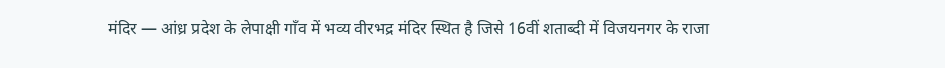मंदिर — आंध्र प्रदेश के लेपाक्षी गाँव में भव्य वीरभद्र मंदिर स्थित है जिसे 16वीं शताब्दी में विजयनगर के राजा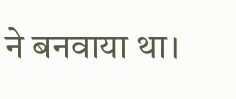ने बनवाया था।